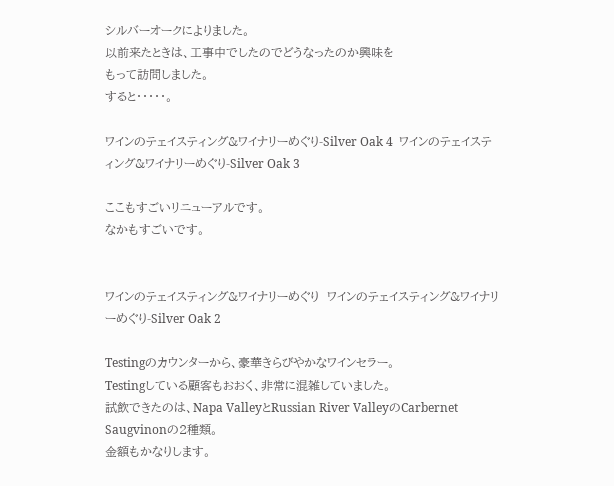シルバーオークによりました。
以前来たときは、工事中でしたのでどうなったのか興味を
もって訪問しました。
すると・・・・・。

ワインのテェイスティング&ワイナリーめぐり-Silver Oak 4  ワインのテェイスティング&ワイナリーめぐり-Silver Oak 3

ここもすごいリニューアルです。
なかもすごいです。


ワインのテェイスティング&ワイナリーめぐり  ワインのテェイスティング&ワイナリーめぐり-Silver Oak 2

Testingのカウンターから、豪華きらびやかなワインセラー。
Testingしている顧客もおおく、非常に混雑していました。
試飲できたのは、Napa ValleyとRussian River ValleyのCarbernet Saugvinonの2種類。
金額もかなりします。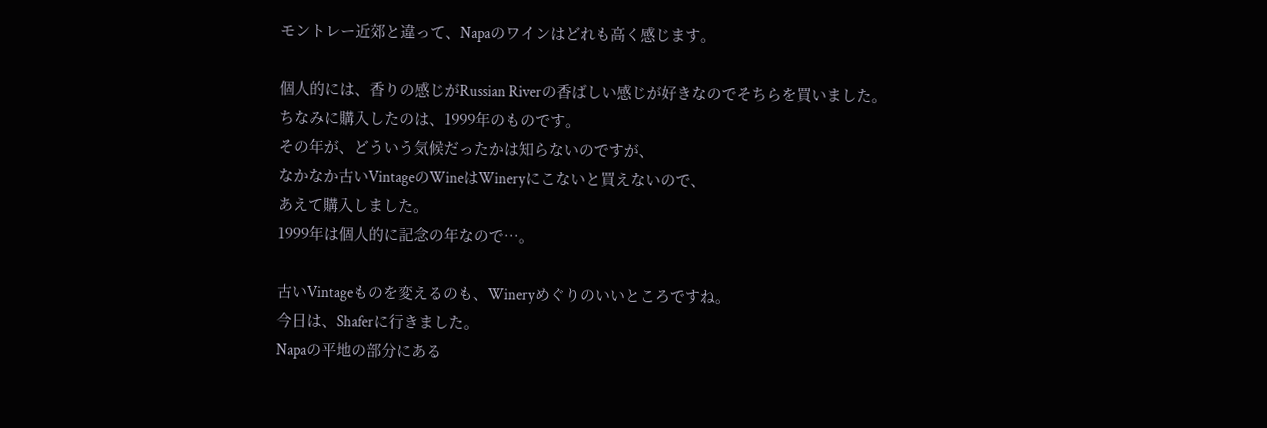モントレー近郊と違って、Napaのワインはどれも高く感じます。

個人的には、香りの感じがRussian Riverの香ばしい感じが好きなのでそちらを買いました。
ちなみに購入したのは、1999年のものです。
その年が、どういう気候だったかは知らないのですが、
なかなか古いVintageのWineはWineryにこないと買えないので、
あえて購入しました。
1999年は個人的に記念の年なので…。

古いVintageものを変えるのも、Wineryめぐりのいいところですね。
今日は、Shaferに行きました。
Napaの平地の部分にある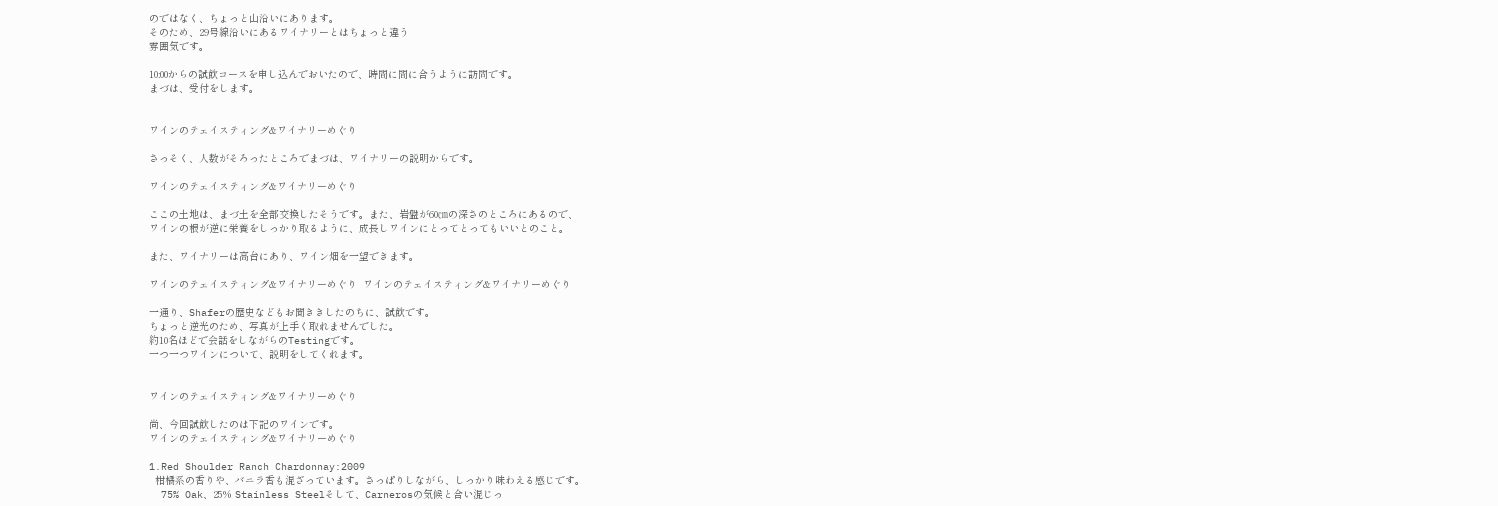のではなく、ちょっと山沿いにあります。
そのため、29号線沿いにあるワイナリーとはちょっと違う
雰囲気です。

10:00からの試飲コースを申し込んでおいたので、時間に間に合うように訪問です。
まづは、受付をします。


ワインのテェイスティング&ワイナリーめぐり

さっそく、人数がそろったところでまづは、ワイナリーの説明からです。

ワインのテェイスティング&ワイナリーめぐり

ここの土地は、まづ土を全部交換したそうです。また、岩盤が60㎝の深さのところにあるので、
ワインの根が逆に栄養をしっかり取るように、成長しワインにとってとってもいいとのこと。

また、ワイナリーは高台にあり、ワイン畑を一望できます。

ワインのテェイスティング&ワイナリーめぐり  ワインのテェイスティング&ワイナリーめぐり

一通り、Shaferの歴史などもお聞ききしたのちに、試飲です。
ちょっと逆光のため、写真が上手く取れませんでした。
約10名ほどで会話をしながらのTestingです。
一つ一つワインについて、説明をしてくれます。


ワインのテェイスティング&ワイナリーめぐり

尚、今回試飲したのは下記のワインです。
ワインのテェイスティング&ワイナリーめぐり

1.Red Shoulder Ranch Chardonnay:2009
  柑橘系の香りや、バニラ香も混ざっています。さっぱりしながら、しっかり味わえる感じです。
  75% Oak、25% Stainless Steelそして、Carnerosの気候と合い混じっ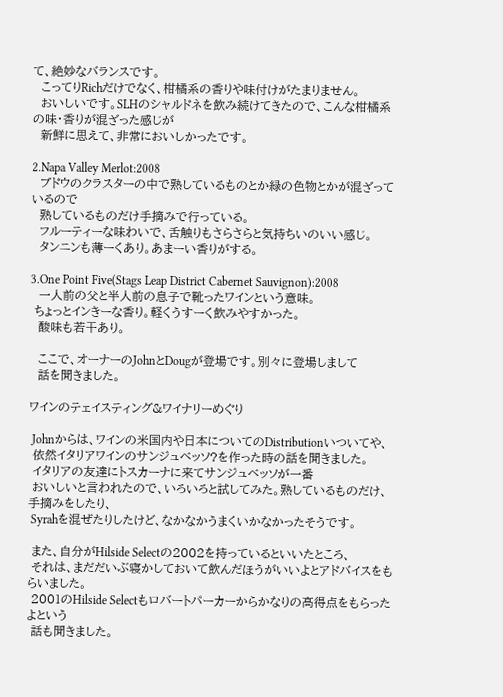て、絶妙なバランスです。
  こってりRichだけでなく、柑橘系の香りや味付けがたまりません。
  おいしいです。SLHのシャルドネを飲み続けてきたので、こんな柑橘系の味・香りが混ざった感じが
  新鮮に思えて、非常においしかったです。

2.Napa Valley Merlot:2008
  ブドウのクラスターの中で熟しているものとか緑の色物とかが混ざっているので
  熟しているものだけ手摘みで行っている。
  フルーティーな味わいで、舌触りもさらさらと気持ちいのいい感じ。
  タンニンも薄ーくあり。あまーい香りがする。

3.One Point Five(Stags Leap District Cabernet Sauvignon):2008
  一人前の父と半人前の息子で靴ったワインという意味。
 ちょっとインきーな香り。軽くうすーく飲みやすかった。
  酸味も若干あり。

  ここで、オーナーのJohnとDougが登場です。別々に登場しまして
  話を聞きました。

ワインのテェイスティング&ワイナリーめぐり

 Johnからは、ワインの米国内や日本についてのDistributionいついてや、
 依然イタリアワインのサンジュベッソ?を作った時の話を聞きました。
 イタリアの友達にトスカーナに来てサンジュベッソが一番
 おいしいと言われたので、いろいろと試してみた。熟しているものだけ、手摘みをしたり、
 Syrahを混ぜたりしたけど、なかなかうまくいかなかったそうです。

 また、自分がHilside Selectの2002を持っているといいたところ、
 それは、まだだいぶ寝かしておいて飲んだほうがいいよとアドバイスをもらいました。
 2001のHilside Selectもロバートパーカーからかなりの高得点をもらったよという
 話も聞きました。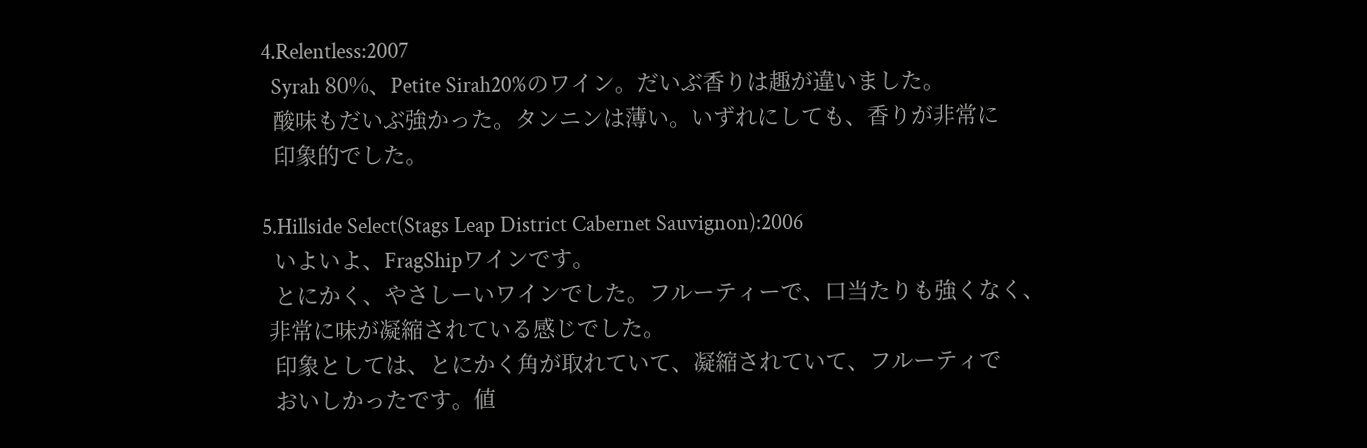4.Relentless:2007
  Syrah 80%、Petite Sirah20%のワイン。だいぶ香りは趣が違いました。
  酸味もだいぶ強かった。タンニンは薄い。いずれにしても、香りが非常に
  印象的でした。

5.Hillside Select(Stags Leap District Cabernet Sauvignon):2006
  いよいよ、FragShipワインです。
  とにかく、やさしーいワインでした。フルーティーで、口当たりも強くなく、
 非常に味が凝縮されている感じでした。
  印象としては、とにかく角が取れていて、凝縮されていて、フルーティで
  おいしかったです。値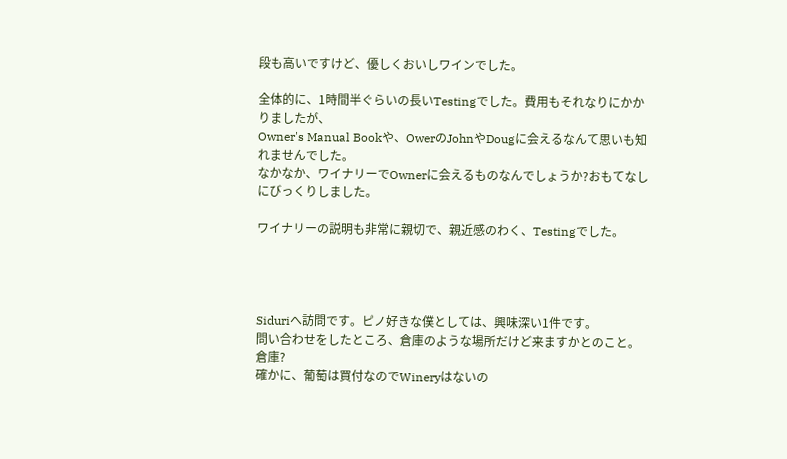段も高いですけど、優しくおいしワインでした。

全体的に、1時間半ぐらいの長いTestingでした。費用もそれなりにかかりましたが、
Owner's Manual Bookや、OwerのJohnやDougに会えるなんて思いも知れませんでした。
なかなか、ワイナリーでOwnerに会えるものなんでしょうか?おもてなしにびっくりしました。

ワイナリーの説明も非常に親切で、親近感のわく、Testingでした。




Siduriへ訪問です。ピノ好きな僕としては、興味深い1件です。
問い合わせをしたところ、倉庫のような場所だけど来ますかとのこと。
倉庫?
確かに、葡萄は買付なのでWineryはないの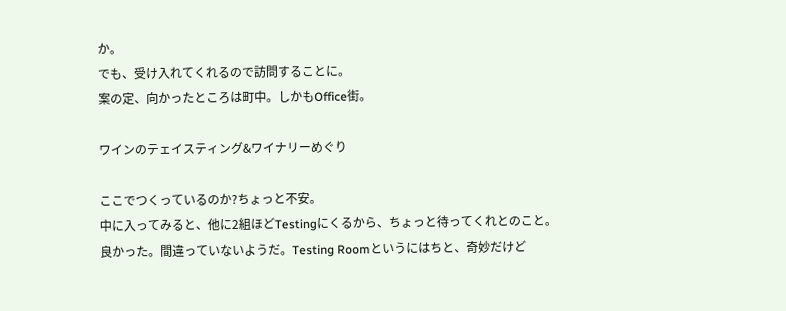か。
でも、受け入れてくれるので訪問することに。
案の定、向かったところは町中。しかもOffice街。

ワインのテェイスティング&ワイナリーめぐり

ここでつくっているのか?ちょっと不安。
中に入ってみると、他に2組ほどTestingにくるから、ちょっと待ってくれとのこと。
良かった。間違っていないようだ。Testing Roomというにはちと、奇妙だけど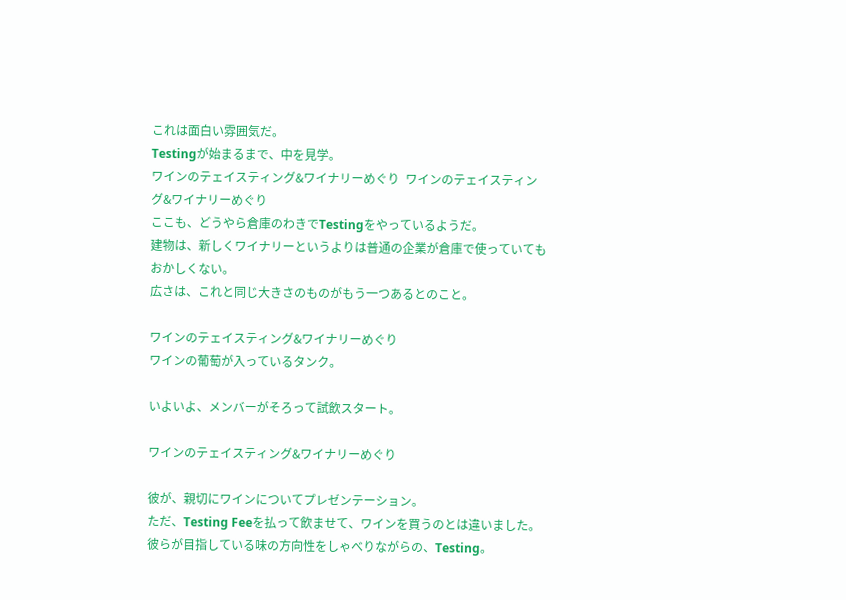これは面白い雰囲気だ。
Testingが始まるまで、中を見学。
ワインのテェイスティング&ワイナリーめぐり  ワインのテェイスティング&ワイナリーめぐり
ここも、どうやら倉庫のわきでTestingをやっているようだ。
建物は、新しくワイナリーというよりは普通の企業が倉庫で使っていてもおかしくない。
広さは、これと同じ大きさのものがもう一つあるとのこと。

ワインのテェイスティング&ワイナリーめぐり
ワインの葡萄が入っているタンク。

いよいよ、メンバーがそろって試飲スタート。

ワインのテェイスティング&ワイナリーめぐり

彼が、親切にワインについてプレゼンテーション。
ただ、Testing Feeを払って飲ませて、ワインを買うのとは違いました。
彼らが目指している味の方向性をしゃべりながらの、Testing。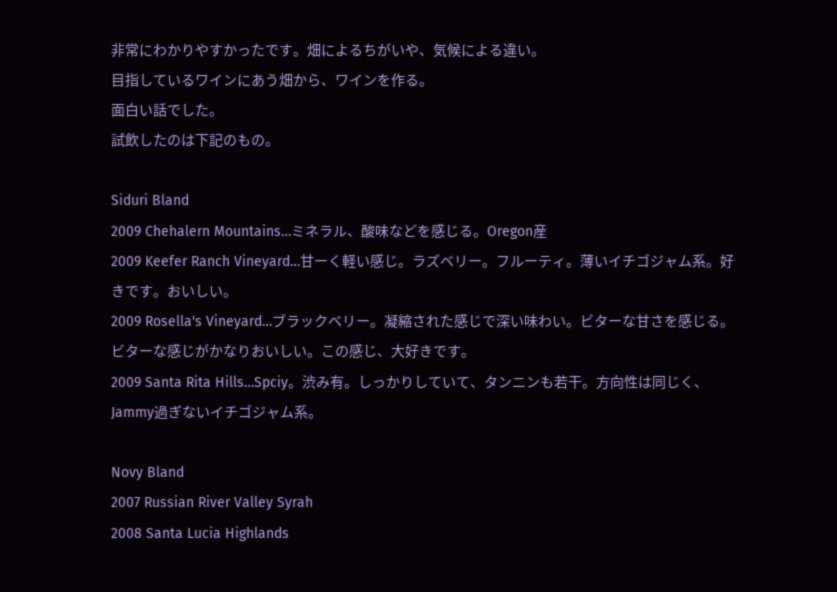非常にわかりやすかったです。畑によるちがいや、気候による違い。
目指しているワインにあう畑から、ワインを作る。
面白い話でした。
試飲したのは下記のもの。

Siduri Bland
2009 Chehalern Mountains…ミネラル、酸味などを感じる。Oregon産
2009 Keefer Ranch Vineyard…甘ーく軽い感じ。ラズベリー。フルーティ。薄いイチゴジャム系。好きです。おいしい。
2009 Rosella's Vineyard…ブラックベリー。凝縮された感じで深い味わい。ビターな甘さを感じる。ビターな感じがかなりおいしい。この感じ、大好きです。
2009 Santa Rita Hills…Spciy。渋み有。しっかりしていて、タンニンも若干。方向性は同じく、Jammy過ぎないイチゴジャム系。

Novy Bland
2007 Russian River Valley Syrah
2008 Santa Lucia Highlands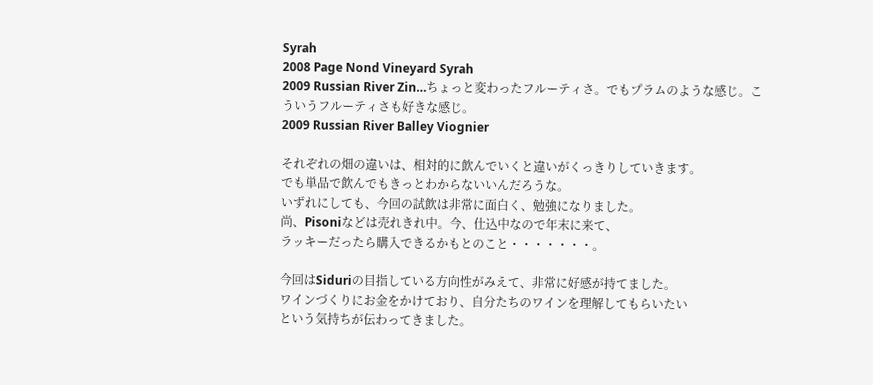Syrah
2008 Page Nond Vineyard Syrah
2009 Russian River Zin…ちょっと変わったフルーティさ。でもプラムのような感じ。こういうフルーティさも好きな感じ。
2009 Russian River Balley Viognier

それぞれの畑の違いは、相対的に飲んでいくと違いがくっきりしていきます。
でも単品で飲んでもきっとわからないいんだろうな。
いずれにしても、今回の試飲は非常に面白く、勉強になりました。
尚、Pisoniなどは売れきれ中。今、仕込中なので年末に来て、
ラッキーだったら購入できるかもとのこと・・・・・・・。

今回はSiduriの目指している方向性がみえて、非常に好感が持てました。
ワインづくりにお金をかけており、自分たちのワインを理解してもらいたい
という気持ちが伝わってきました。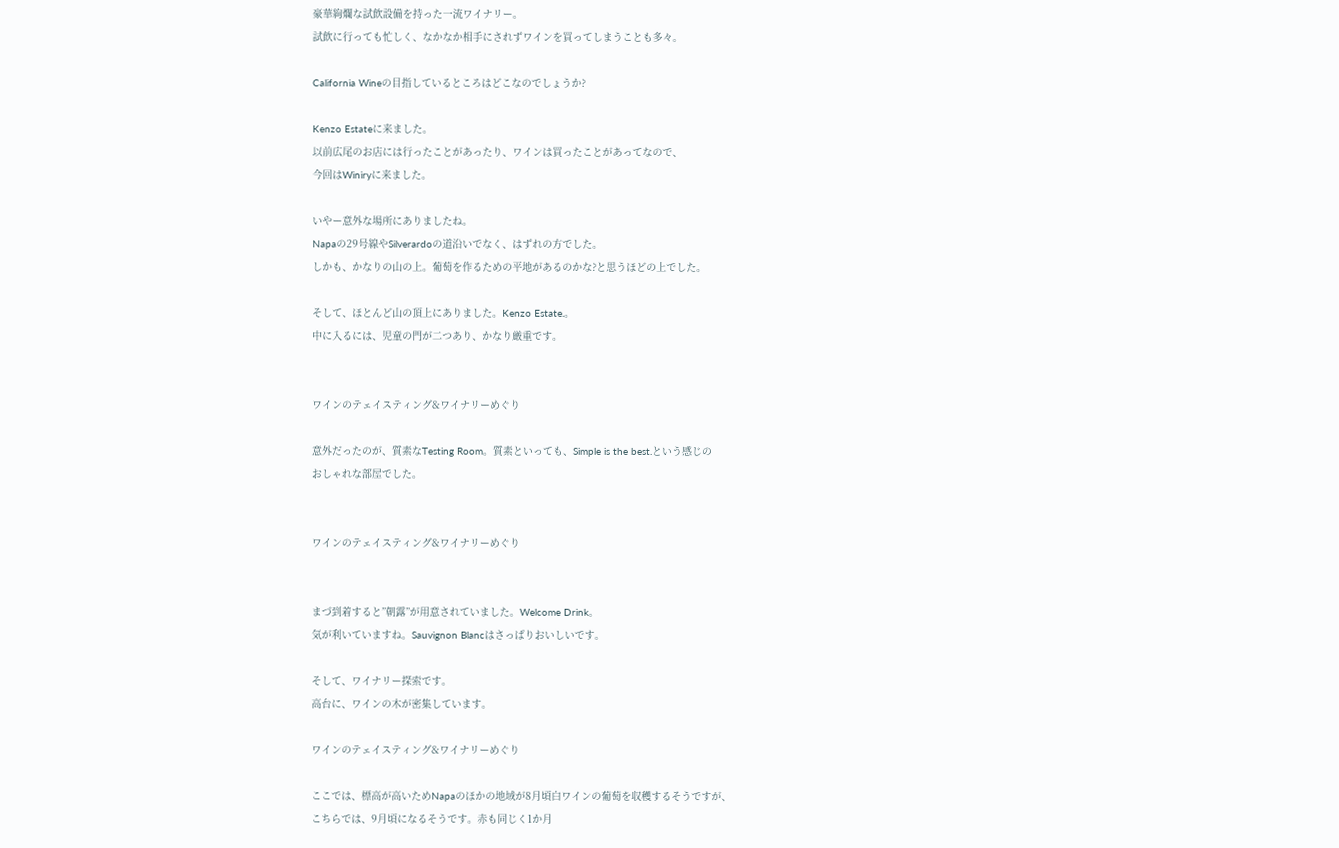豪華絢爛な試飲設備を持った一流ワイナリー。
試飲に行っても忙しく、なかなか相手にされずワインを買ってしまうことも多々。

California Wineの目指しているところはどこなのでしょうか?

Kenzo Estateに来ました。
以前広尾のお店には行ったことがあったり、ワインは買ったことがあってなので、
今回はWiniryに来ました。

いやー意外な場所にありましたね。
Napaの29号線やSilverardoの道沿いでなく、はずれの方でした。
しかも、かなりの山の上。葡萄を作るための平地があるのかな?と思うほどの上でした。

そして、ほとんど山の頂上にありました。Kenzo Estate.。
中に入るには、児童の門が二つあり、かなり厳重です。


ワインのテェイスティング&ワイナリーめぐり

意外だったのが、質素なTesting Room。質素といっても、Simple is the best.という感じの
おしゃれな部屋でした。


ワインのテェイスティング&ワイナリーめぐり


まづ到着すると”朝露”が用意されていました。Welcome Drink。
気が利いていますね。Sauvignon Blancはさっぱりおいしいです。

そして、ワイナリー探索です。
高台に、ワインの木が密集しています。

ワインのテェイスティング&ワイナリーめぐり

ここでは、標高が高いためNapaのほかの地域が8月頃白ワインの葡萄を収穫するそうですが、
こちらでは、9月頃になるそうです。赤も同じく1か月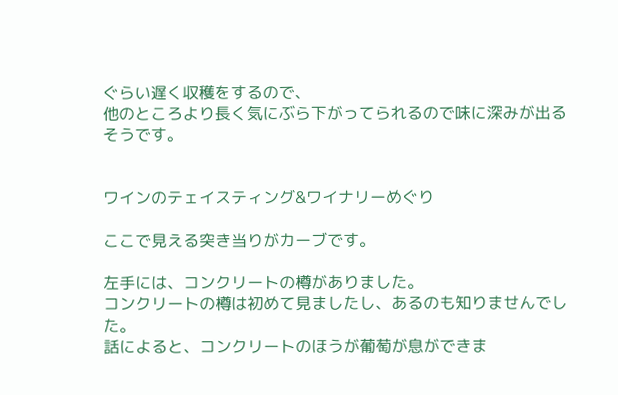ぐらい遅く収穫をするので、
他のところより長く気にぶら下がってられるので味に深みが出るそうです。


ワインのテェイスティング&ワイナリーめぐり

ここで見える突き当りがカーブです。

左手には、コンクリートの樽がありました。
コンクリートの樽は初めて見ましたし、あるのも知りませんでした。
話によると、コンクリートのほうが葡萄が息ができま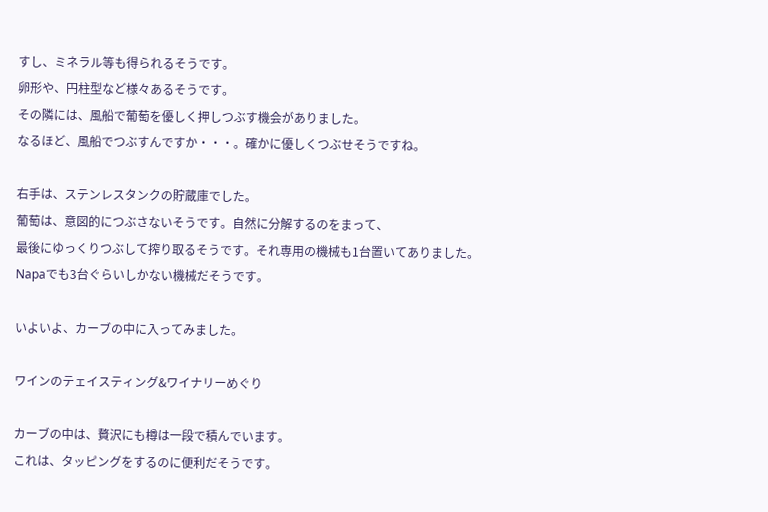すし、ミネラル等も得られるそうです。
卵形や、円柱型など様々あるそうです。
その隣には、風船で葡萄を優しく押しつぶす機会がありました。
なるほど、風船でつぶすんですか・・・。確かに優しくつぶせそうですね。

右手は、ステンレスタンクの貯蔵庫でした。
葡萄は、意図的につぶさないそうです。自然に分解するのをまって、
最後にゆっくりつぶして搾り取るそうです。それ専用の機械も1台置いてありました。
Napaでも3台ぐらいしかない機械だそうです。

いよいよ、カーブの中に入ってみました。

ワインのテェイスティング&ワイナリーめぐり

カーブの中は、贅沢にも樽は一段で積んでいます。
これは、タッピングをするのに便利だそうです。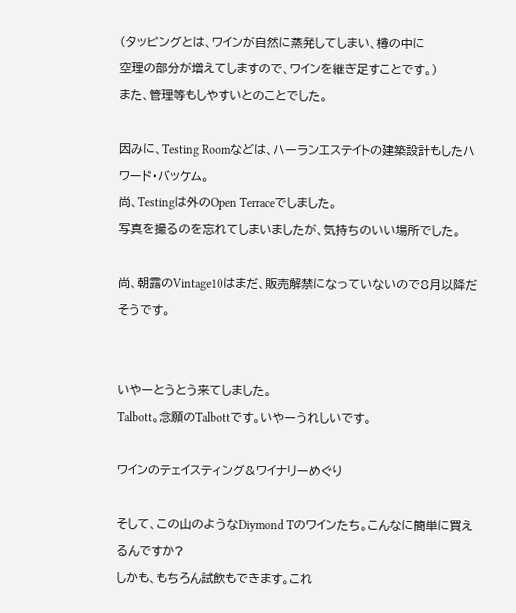(タッピングとは、ワインが自然に蒸発してしまい、樽の中に
空理の部分が増えてしますので、ワインを継ぎ足すことです。)
また、管理等もしやすいとのことでした。

因みに、Testing Roomなどは、ハーランエステイトの建築設計もしたハワード・バッケム。
尚、Testingは外のOpen Terraceでしました。
写真を撮るのを忘れてしまいましたが、気持ちのいい場所でした。

尚、朝露のVintage10はまだ、販売解禁になっていないので8月以降だそうです。


いやーとうとう来てしました。
Talbott。念願のTalbottです。いやーうれしいです。

ワインのテェイスティング&ワイナリーめぐり

そして、この山のようなDiymond Tのワインたち。こんなに簡単に買えるんですか?
しかも、もちろん試飲もできます。これ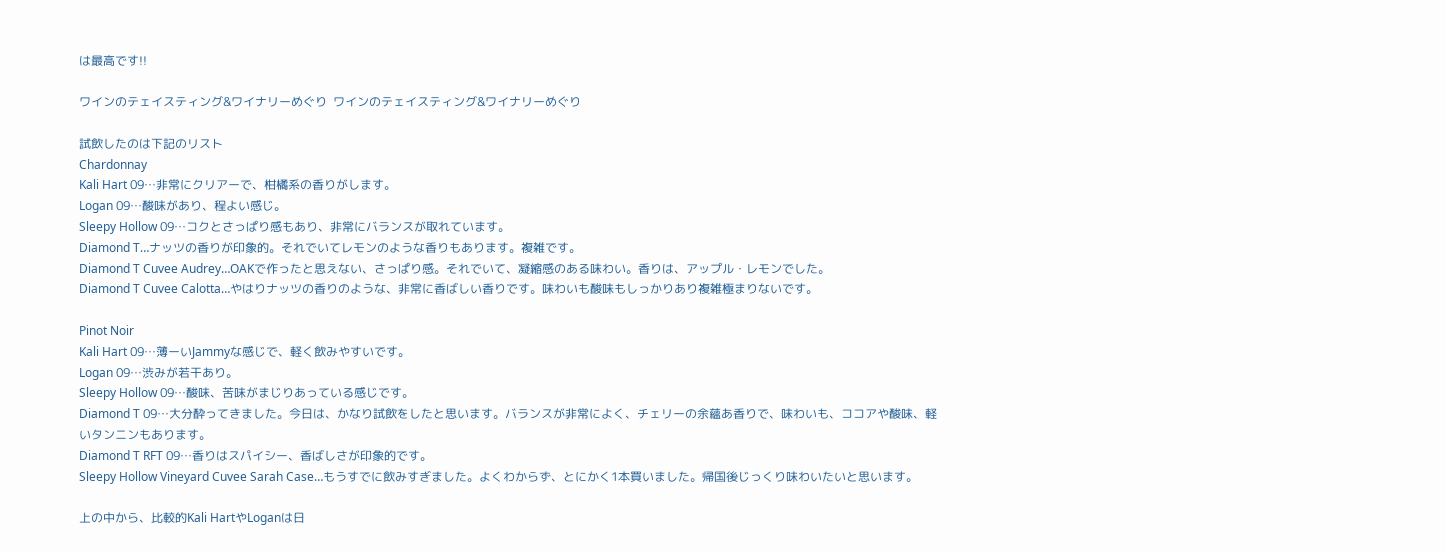は最高です!!

ワインのテェイスティング&ワイナリーめぐり  ワインのテェイスティング&ワイナリーめぐり

試飲したのは下記のリスト
Chardonnay
Kali Hart 09…非常にクリアーで、柑橘系の香りがします。
Logan 09…酸味があり、程よい感じ。
Sleepy Hollow 09…コクとさっぱり感もあり、非常にバランスが取れています。
Diamond T…ナッツの香りが印象的。それでいてレモンのような香りもあります。複雑です。
Diamond T Cuvee Audrey…OAKで作ったと思えない、さっぱり感。それでいて、凝縮感のある味わい。香りは、アップル・レモンでした。
Diamond T Cuvee Calotta…やはりナッツの香りのような、非常に香ばしい香りです。味わいも酸味もしっかりあり複雑極まりないです。

Pinot Noir
Kali Hart 09…薄ーいJammyな感じで、軽く飲みやすいです。
Logan 09…渋みが若干あり。
Sleepy Hollow 09…酸味、苦味がまじりあっている感じです。
Diamond T 09…大分酔ってきました。今日は、かなり試飲をしたと思います。バランスが非常によく、チェリーの余蘊あ香りで、味わいも、ココアや酸味、軽いタンニンもあります。
Diamond T RFT 09…香りはスパイシー、香ばしさが印象的です。
Sleepy Hollow Vineyard Cuvee Sarah Case…もうすでに飲みすぎました。よくわからず、とにかく1本買いました。帰国後じっくり味わいたいと思います。

上の中から、比較的Kali HartやLoganは日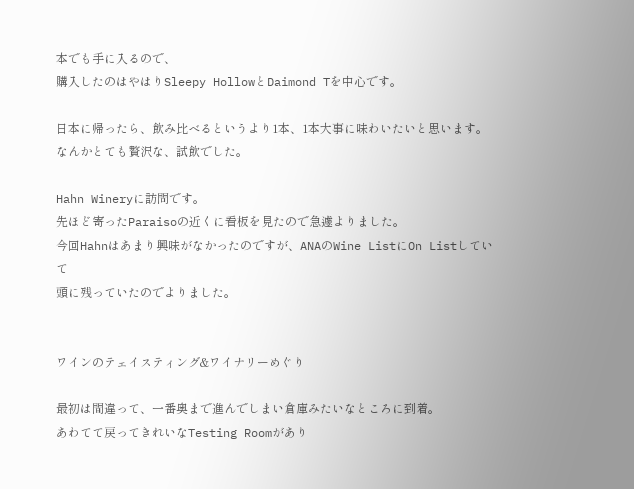本でも手に入るので、
購入したのはやはりSleepy HollowとDaimond Tを中心です。

日本に帰ったら、飲み比べるというより1本、1本大事に味わいたいと思います。
なんかとても贅沢な、試飲でした。

Hahn Wineryに訪問です。
先ほど寄ったParaisoの近くに看板を見たので急遽よりました。
今回Hahnはあまり興味がなかったのですが、ANAのWine ListにOn Listしていて
頭に残っていたのでよりました。


ワインのテェイスティング&ワイナリーめぐり

最初は間違って、一番奥まで進んでしまい倉庫みたいなところに到着。
あわてて戻ってきれいなTesting Roomがあり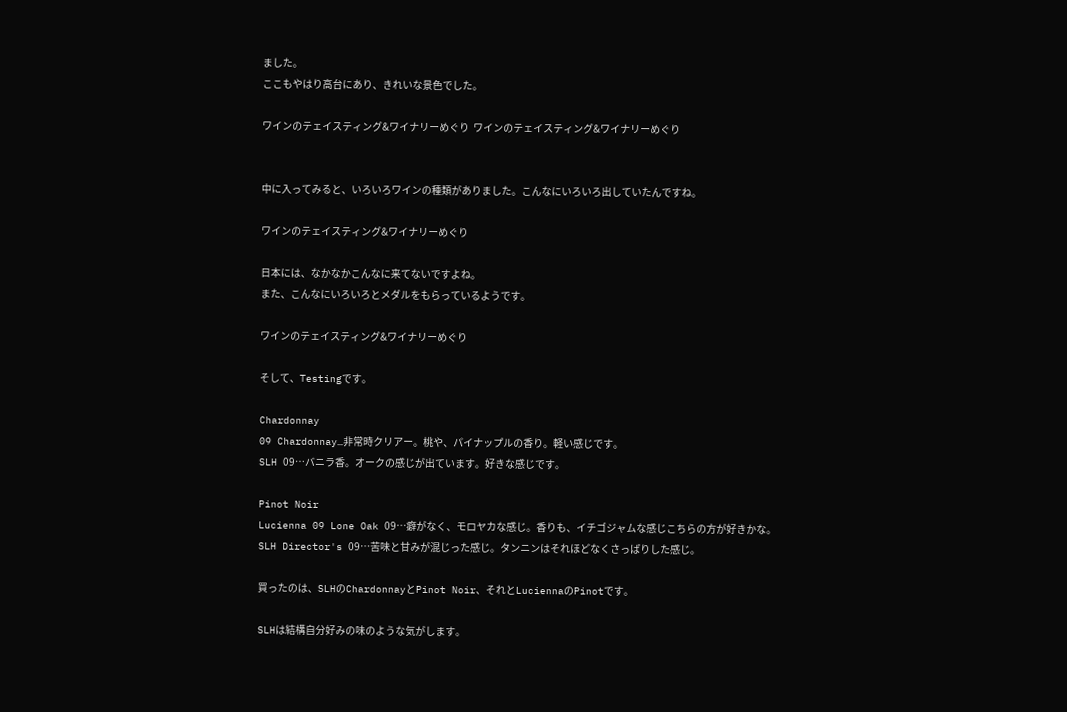ました。
ここもやはり高台にあり、きれいな景色でした。

ワインのテェイスティング&ワイナリーめぐり  ワインのテェイスティング&ワイナリーめぐり


中に入ってみると、いろいろワインの種類がありました。こんなにいろいろ出していたんですね。

ワインのテェイスティング&ワイナリーめぐり

日本には、なかなかこんなに来てないですよね。
また、こんなにいろいろとメダルをもらっているようです。

ワインのテェイスティング&ワイナリーめぐり

そして、Testingです。

Chardonnay
09 Chardonnay…非常時クリアー。桃や、パイナップルの香り。軽い感じです。
SLH 09…バニラ香。オークの感じが出ています。好きな感じです。

Pinot Noir
Lucienna 09 Lone Oak 09…癖がなく、モロヤカな感じ。香りも、イチゴジャムな感じこちらの方が好きかな。
SLH Director's 09…苦味と甘みが混じった感じ。タンニンはそれほどなくさっぱりした感じ。

買ったのは、SLHのChardonnayとPinot Noir、それとLuciennaのPinotです。

SLHは結構自分好みの味のような気がします。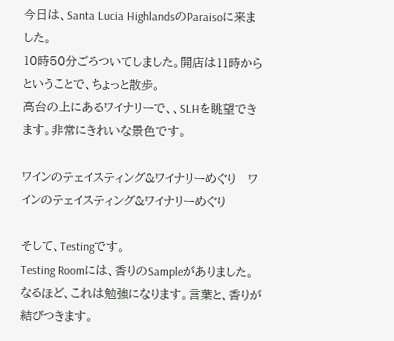今日は、Santa Lucia HighlandsのParaisoに来ました。
10時50分ごろついてしました。開店は11時からということで、ちょっと散歩。
高台の上にあるワイナリーで、、SLHを眺望できます。非常にきれいな景色です。

ワインのテェイスティング&ワイナリーめぐり   ワインのテェイスティング&ワイナリーめぐり

そして、Testingです。
Testing Roomには、香りのSampleがありました。
なるほど、これは勉強になります。言葉と、香りが結びつきます。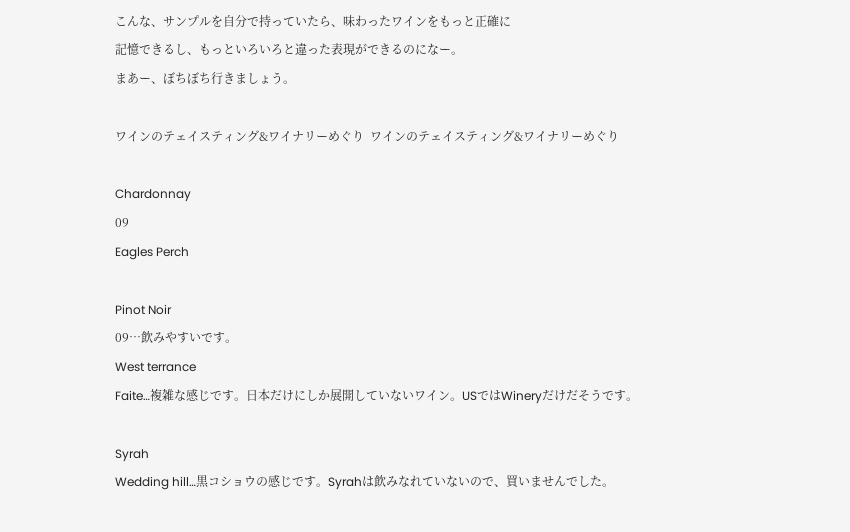こんな、サンプルを自分で持っていたら、味わったワインをもっと正確に
記憶できるし、もっといろいろと違った表現ができるのになー。
まあー、ぼちぼち行きましょう。

ワインのテェイスティング&ワイナリーめぐり  ワインのテェイスティング&ワイナリーめぐり

Chardonnay
09
Eagles Perch

Pinot Noir
09…飲みやすいです。
West terrance
Faite…複雑な感じです。日本だけにしか展開していないワイン。USではWineryだけだそうです。

Syrah
Wedding hill…黒コショウの感じです。Syrahは飲みなれていないので、買いませんでした。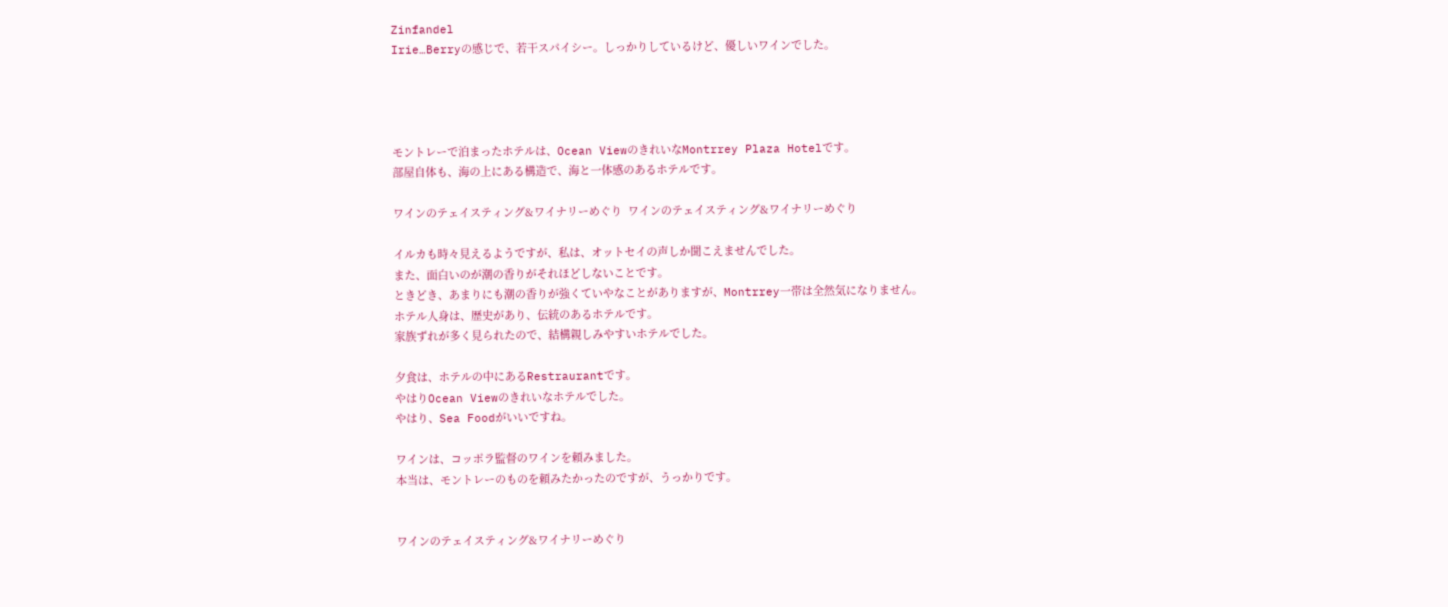Zinfandel
Irie…Berryの感じで、若干スパイシー。しっかりしているけど、優しいワインでした。




モントレーで泊まったホテルは、Ocean ViewのきれいなMontrrey Plaza Hotelです。
部屋自体も、海の上にある構造で、海と一体感のあるホテルです。

ワインのテェイスティング&ワイナリーめぐり  ワインのテェイスティング&ワイナリーめぐり

イルカも時々見えるようですが、私は、オットセイの声しか聞こえませんでした。
また、面白いのが潮の香りがそれほどしないことです。
ときどき、あまりにも潮の香りが強くていやなことがありますが、Montrrey一帯は全然気になりません。
ホテル人身は、歴史があり、伝統のあるホテルです。
家族ずれが多く見られたので、結構親しみやすいホテルでした。

夕食は、ホテルの中にあるRestraurantです。
やはりOcean Viewのきれいなホテルでした。
やはり、Sea Foodがいいですね。

ワインは、コッポラ監督のワインを頼みました。
本当は、モントレーのものを頼みたかったのですが、うっかりです。


ワインのテェイスティング&ワイナリーめぐり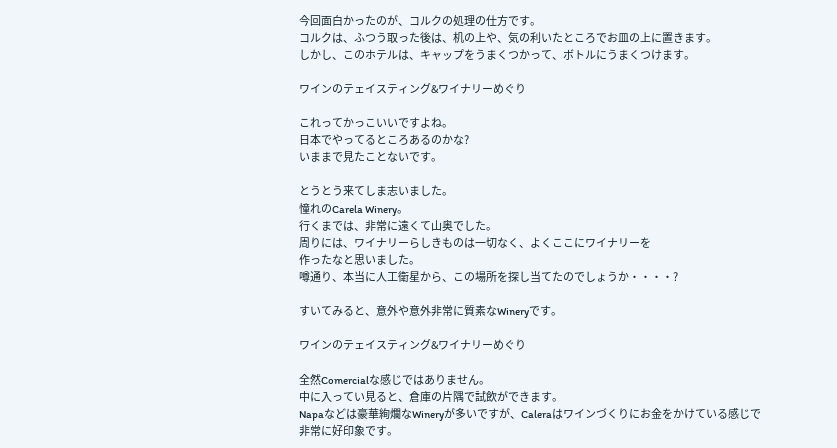今回面白かったのが、コルクの処理の仕方です。
コルクは、ふつう取った後は、机の上や、気の利いたところでお皿の上に置きます。
しかし、このホテルは、キャップをうまくつかって、ボトルにうまくつけます。

ワインのテェイスティング&ワイナリーめぐり

これってかっこいいですよね。
日本でやってるところあるのかな?
いままで見たことないです。

とうとう来てしま志いました。
憧れのCarela Winery。
行くまでは、非常に遠くて山奥でした。
周りには、ワイナリーらしきものは一切なく、よくここにワイナリーを
作ったなと思いました。
噂通り、本当に人工衛星から、この場所を探し当てたのでしょうか・・・・?

すいてみると、意外や意外非常に質素なWineryです。

ワインのテェイスティング&ワイナリーめぐり

全然Comercialな感じではありません。
中に入ってい見ると、倉庫の片隅で試飲ができます。
Napaなどは豪華絢爛なWineryが多いですが、Caleraはワインづくりにお金をかけている感じで
非常に好印象です。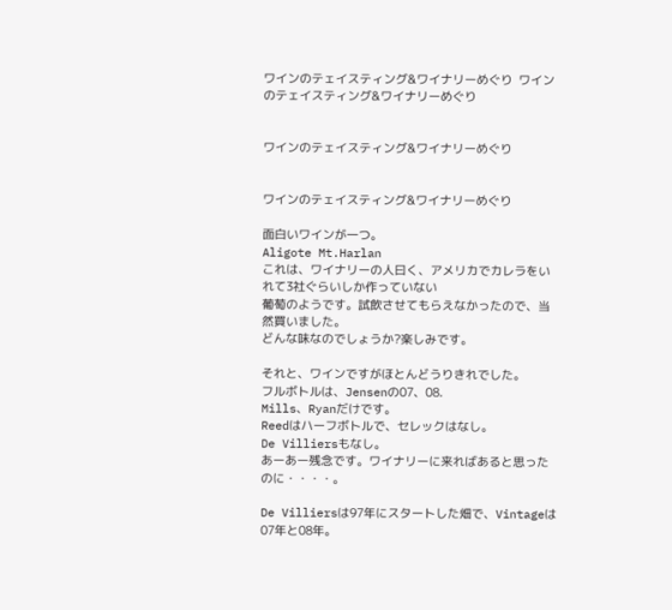ワインのテェイスティング&ワイナリーめぐり  ワインのテェイスティング&ワイナリーめぐり


ワインのテェイスティング&ワイナリーめぐり


ワインのテェイスティング&ワイナリーめぐり

面白いワインが一つ。
Aligote Mt.Harlan
これは、ワイナリーの人曰く、アメリカでカレラをいれて3社ぐらいしか作っていない
葡萄のようです。試飲させてもらえなかったので、当然買いました。
どんな味なのでしょうか?楽しみです。

それと、ワインですがほとんどうりきれでした。
フルボトルは、Jensenの07、08.
Mills、Ryanだけです。
Reedはハーフボトルで、セレックはなし。
De Villiersもなし。
あーあー残念です。ワイナリーに来ればあると思ったのに・・・・。

De Villiersは97年にスタートした畑で、Vintageは07年と08年。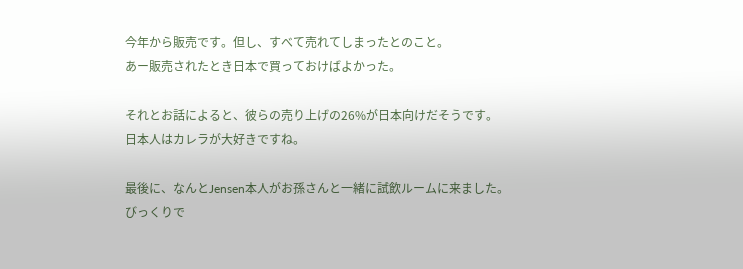今年から販売です。但し、すべて売れてしまったとのこと。
あー販売されたとき日本で買っておけばよかった。

それとお話によると、彼らの売り上げの26%が日本向けだそうです。
日本人はカレラが大好きですね。

最後に、なんとJensen本人がお孫さんと一緒に試飲ルームに来ました。
びっくりで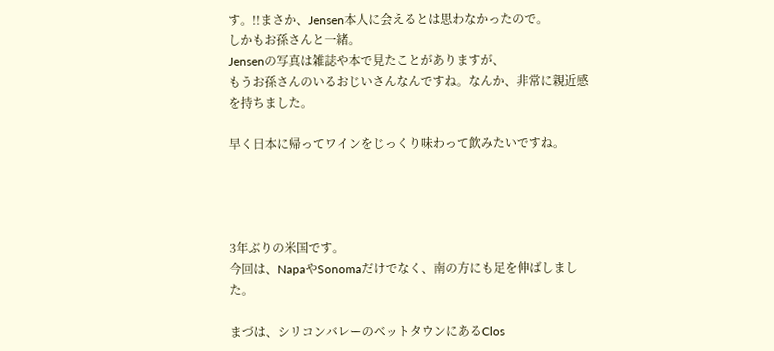す。!!まさか、Jensen本人に会えるとは思わなかったので。
しかもお孫さんと一緒。
Jensenの写真は雑誌や本で見たことがありますが、
もうお孫さんのいるおじいさんなんですね。なんか、非常に親近感を持ちました。

早く日本に帰ってワインをじっくり味わって飲みたいですね。




3年ぶりの米国です。
今回は、NapaやSonomaだけでなく、南の方にも足を伸ばしました。

まづは、シリコンバレーのベットタウンにあるClos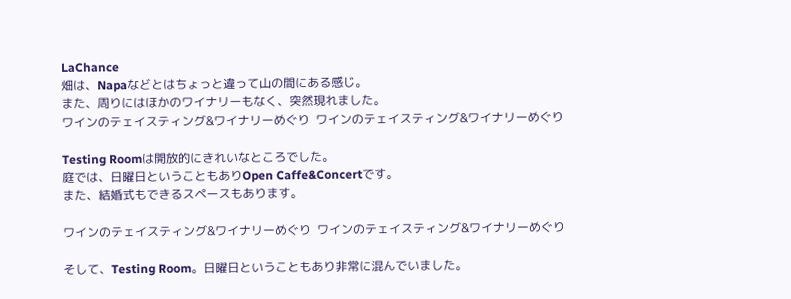LaChance
畑は、Napaなどとはちょっと違って山の間にある感じ。
また、周りにはほかのワイナリーもなく、突然現れました。
ワインのテェイスティング&ワイナリーめぐり  ワインのテェイスティング&ワイナリーめぐり

Testing Roomは開放的にきれいなところでした。
庭では、日曜日ということもありOpen Caffe&Concertです。
また、結婚式もできるスペースもあります。

ワインのテェイスティング&ワイナリーめぐり  ワインのテェイスティング&ワイナリーめぐり

そして、Testing Room。日曜日ということもあり非常に混んでいました。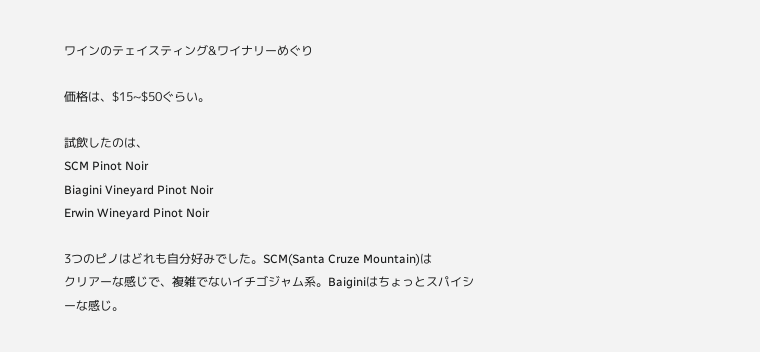ワインのテェイスティング&ワイナリーめぐり

価格は、$15~$50ぐらい。

試飲したのは、
SCM Pinot Noir
Biagini Vineyard Pinot Noir
Erwin Wineyard Pinot Noir

3つのピノはどれも自分好みでした。SCM(Santa Cruze Mountain)は
クリアーな感じで、複雑でないイチゴジャム系。Baiginiはちょっとスパイシーな感じ。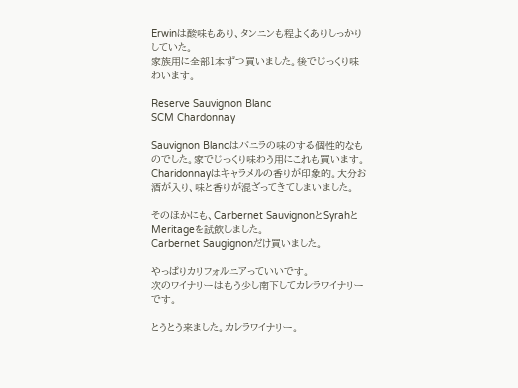Erwinは酸味もあり、タンニンも程よくありしっかりしていた。
家族用に全部1本ずつ買いました。後でじっくり味わいます。

Reserve Sauvignon Blanc
SCM Chardonnay

Sauvignon Blancはバニラの味のする個性的なものでした。家でじっくり味わう用にこれも買います。
Charidonnayはキャラメルの香りが印象的。大分お酒が入り、味と香りが混ざってきてしまいました。

そのほかにも、Carbernet SauvignonとSyrahとMeritageを試飲しました。
Carbernet Saugignonだけ買いました。

やっぱりカリフォルニアっていいです。
次のワイナリーはもう少し南下してカレラワイナリーです。

とうとう来ました。カレラワイナリー。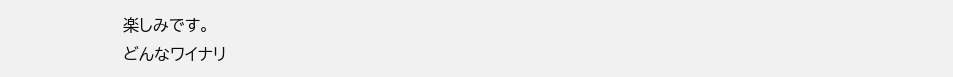楽しみです。
どんなワイナリ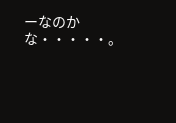ーなのかな・・・・・。